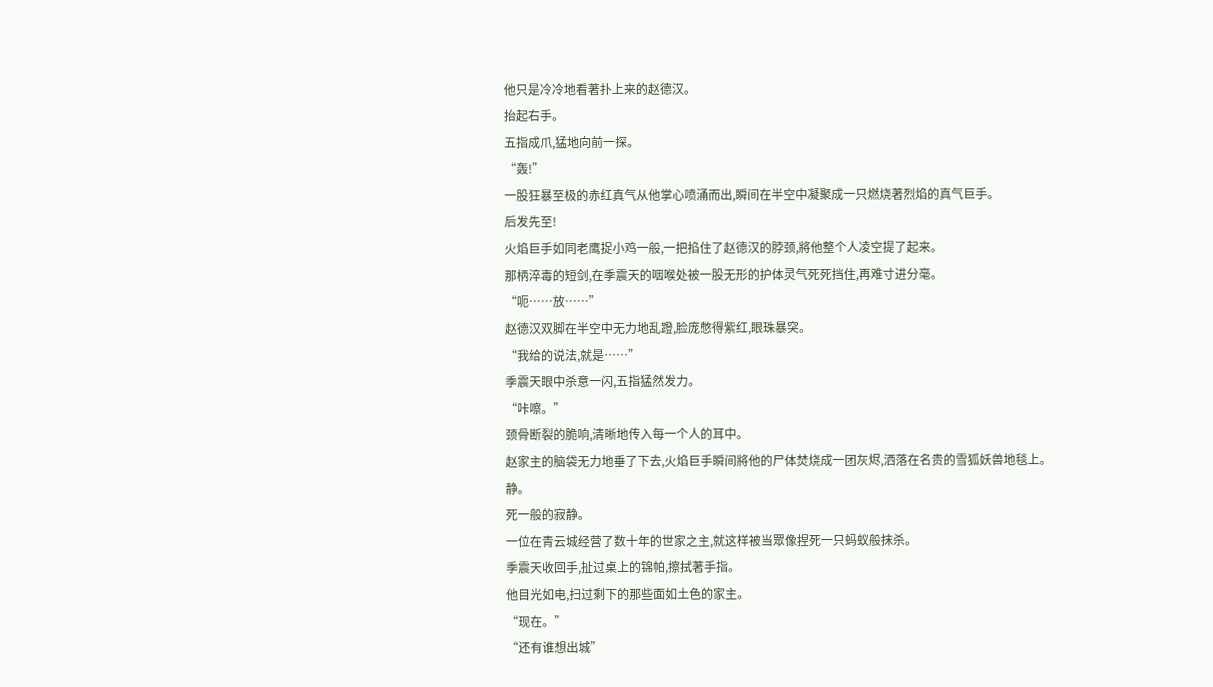他只是冷冷地看著扑上来的赵德汉。
抬起右手。
五指成爪,猛地向前一探。
“轰!”
一股狂暴至极的赤红真气从他掌心喷涌而出,瞬间在半空中凝聚成一只燃烧著烈焰的真气巨手。
后发先至!
火焰巨手如同老鹰捉小鸡一般,一把掐住了赵德汉的脖颈,將他整个人凌空提了起来。
那柄淬毒的短剑,在季震天的咽喉处被一股无形的护体灵气死死挡住,再难寸进分毫。
“呃……放……”
赵德汉双脚在半空中无力地乱蹬,脸庞憋得紫红,眼珠暴突。
“我给的说法,就是……”
季震天眼中杀意一闪,五指猛然发力。
“咔嚓。”
颈骨断裂的脆响,清晰地传入每一个人的耳中。
赵家主的脑袋无力地垂了下去,火焰巨手瞬间將他的尸体焚烧成一团灰烬,洒落在名贵的雪狐妖兽地毯上。
静。
死一般的寂静。
一位在青云城经营了数十年的世家之主,就这样被当眾像捏死一只蚂蚁般抹杀。
季震天收回手,扯过桌上的锦帕,擦拭著手指。
他目光如电,扫过剩下的那些面如土色的家主。
“现在。”
“还有谁想出城”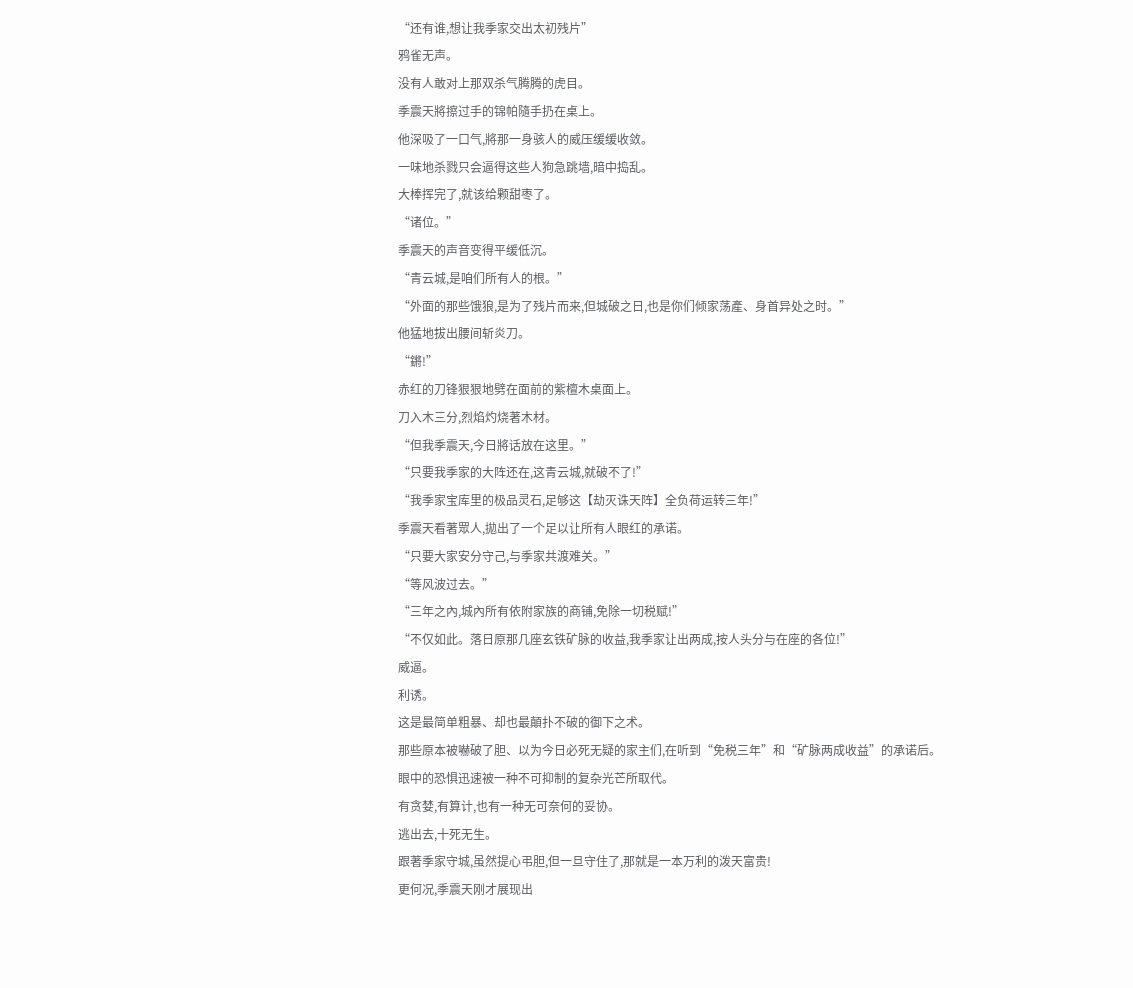“还有谁,想让我季家交出太初残片”
鸦雀无声。
没有人敢对上那双杀气腾腾的虎目。
季震天將擦过手的锦帕隨手扔在桌上。
他深吸了一口气,將那一身骇人的威压缓缓收敛。
一味地杀戮只会逼得这些人狗急跳墙,暗中捣乱。
大棒挥完了,就该给颗甜枣了。
“诸位。”
季震天的声音变得平缓低沉。
“青云城,是咱们所有人的根。”
“外面的那些饿狼,是为了残片而来,但城破之日,也是你们倾家荡產、身首异处之时。”
他猛地拔出腰间斩炎刀。
“鏘!”
赤红的刀锋狠狠地劈在面前的紫檀木桌面上。
刀入木三分,烈焰灼烧著木材。
“但我季震天,今日將话放在这里。”
“只要我季家的大阵还在,这青云城,就破不了!”
“我季家宝库里的极品灵石,足够这【劫灭诛天阵】全负荷运转三年!”
季震天看著眾人,拋出了一个足以让所有人眼红的承诺。
“只要大家安分守己,与季家共渡难关。”
“等风波过去。”
“三年之內,城內所有依附家族的商铺,免除一切税赋!”
“不仅如此。落日原那几座玄铁矿脉的收益,我季家让出两成,按人头分与在座的各位!”
威逼。
利诱。
这是最简单粗暴、却也最顛扑不破的御下之术。
那些原本被嚇破了胆、以为今日必死无疑的家主们,在听到“免税三年”和“矿脉两成收益”的承诺后。
眼中的恐惧迅速被一种不可抑制的复杂光芒所取代。
有贪婪,有算计,也有一种无可奈何的妥协。
逃出去,十死无生。
跟著季家守城,虽然提心弔胆,但一旦守住了,那就是一本万利的泼天富贵!
更何况,季震天刚才展现出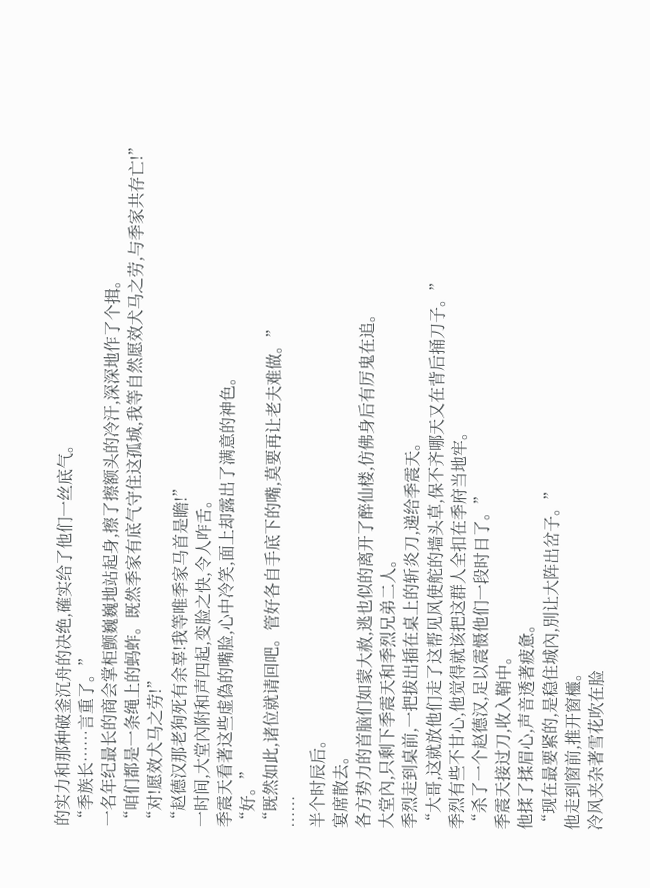的实力和那种破釜沉舟的决绝,確实给了他们一丝底气。
“季族长……言重了。”
一名年纪最长的商会掌柜颤巍巍地站起身,擦了擦额头的冷汗,深深地作了个揖。
“咱们都是一条绳上的蚂蚱。既然季家有底气守住这孤城,我等自然愿效犬马之劳,与季家共存亡!”
“对!愿效犬马之劳!”
“赵德汉那老狗死有余辜!我等唯季家马首是瞻!”
一时间,大堂內附和声四起,变脸之快,令人咋舌。
季震天看著这些虚偽的嘴脸,心中冷笑,面上却露出了满意的神色。
“好。”
“既然如此,诸位就请回吧。管好各自手底下的嘴,莫要再让老夫难做。”
……
半个时辰后。
宴席散去。
各方势力的首脑们如蒙大赦,逃也似的离开了醉仙楼,仿佛身后有厉鬼在追。
大堂內,只剩下季震天和季烈兄弟二人。
季烈走到桌前,一把拔出插在桌上的斩炎刀,递给季震天。
“大哥,这就放他们走了这帮见风使舵的墙头草,保不齐哪天又在背后捅刀子。”
季烈有些不甘心,他觉得就该把这群人全扣在季府当地牢。
“杀了一个赵德汉,足以震慑他们一段时日了。”
季震天接过刀,收入鞘中。
他揉了揉眉心,声音透著疲惫。
“现在最要紧的,是稳住城內,別让大阵出岔子。”
他走到窗前,推开窗欞。
冷风夹杂著雪花吹在脸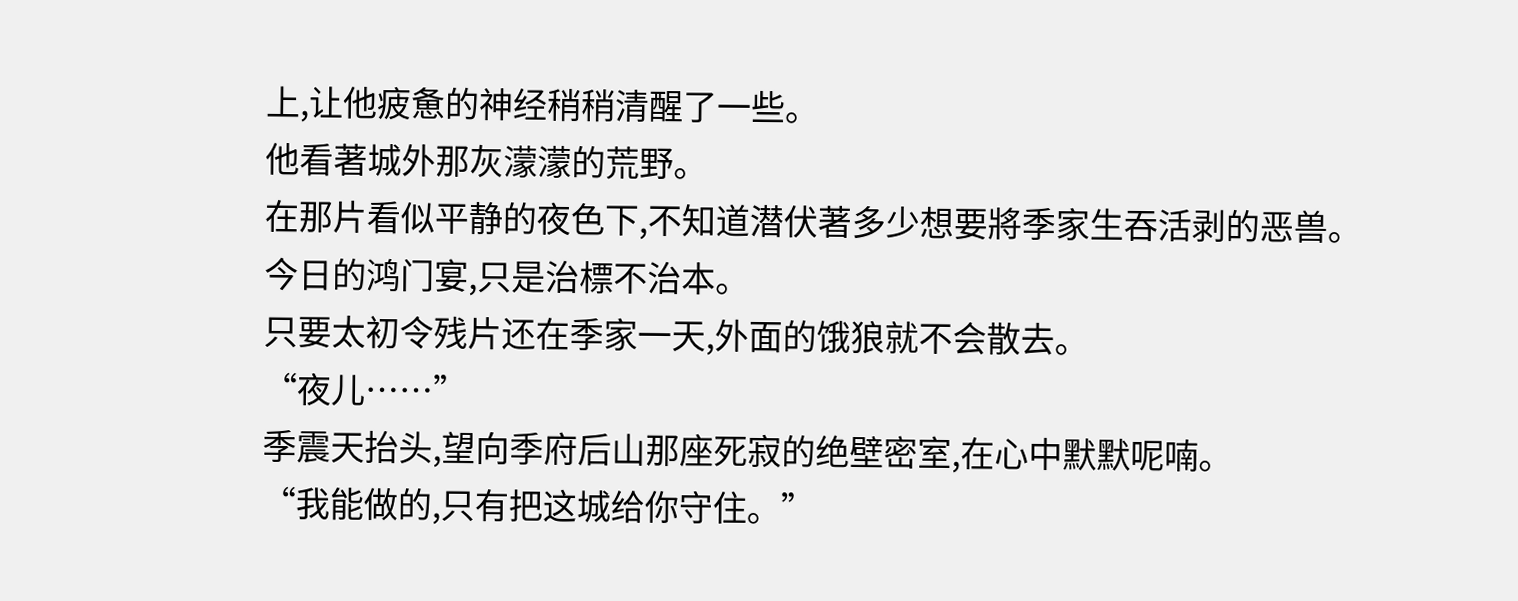上,让他疲惫的神经稍稍清醒了一些。
他看著城外那灰濛濛的荒野。
在那片看似平静的夜色下,不知道潜伏著多少想要將季家生吞活剥的恶兽。
今日的鸿门宴,只是治標不治本。
只要太初令残片还在季家一天,外面的饿狼就不会散去。
“夜儿……”
季震天抬头,望向季府后山那座死寂的绝壁密室,在心中默默呢喃。
“我能做的,只有把这城给你守住。”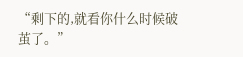“剩下的,就看你什么时候破茧了。”